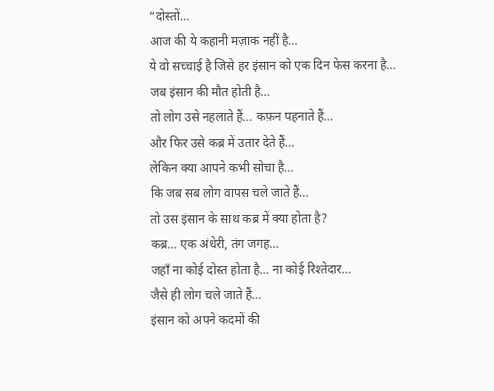“दोस्तों…
आज की ये कहानी मज़ाक नहीं है…
ये वो सच्चाई है जिसे हर इंसान को एक दिन फेस करना है…
जब इंसान की मौत होती है…
तो लोग उसे नहलाते हैं… कफ़न पहनाते हैं…
और फिर उसे कब्र में उतार देते हैं…
लेकिन क्या आपने कभी सोचा है…
कि जब सब लोग वापस चले जाते हैं…
तो उस इंसान के साथ कब्र में क्या होता है?
कब्र… एक अंधेरी, तंग जगह…
जहाँ ना कोई दोस्त होता है… ना कोई रिश्तेदार…
जैसे ही लोग चले जाते हैं…
इंसान को अपने कदमों की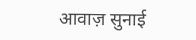आवाज़ सुनाई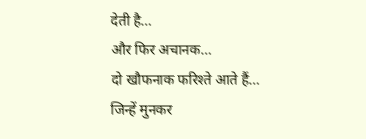देती है…
और फिर अचानक…
दो खौफनाक फरिश्ते आते हैं…
जिन्हें मुनकर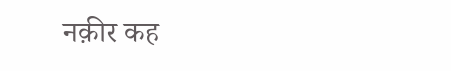नक़ीर कह